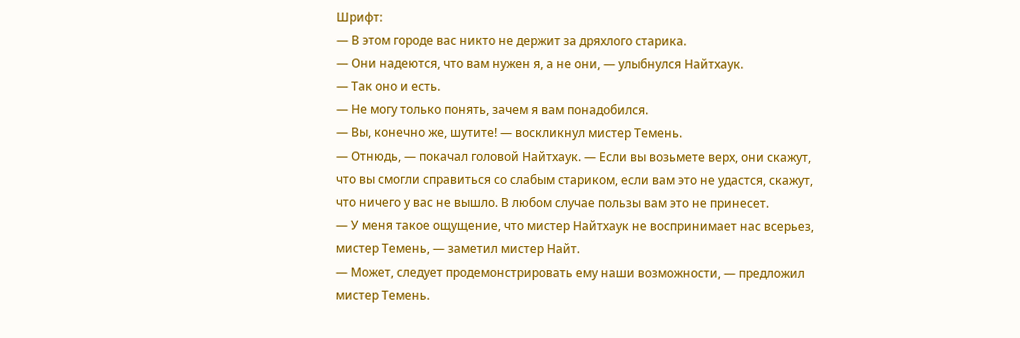Шрифт:
— В этом городе вас никто не держит за дряхлого старика.
— Они надеются, что вам нужен я, а не они, — улыбнулся Найтхаук.
— Так оно и есть.
— Не могу только понять, зачем я вам понадобился.
— Вы, конечно же, шутите! — воскликнул мистер Темень.
— Отнюдь, — покачал головой Найтхаук. — Если вы возьмете верх, они скажут, что вы смогли справиться со слабым стариком, если вам это не удастся, скажут, что ничего у вас не вышло. В любом случае пользы вам это не принесет.
— У меня такое ощущение, что мистер Найтхаук не воспринимает нас всерьез, мистер Темень, — заметил мистер Найт.
— Может, следует продемонстрировать ему наши возможности, — предложил мистер Темень.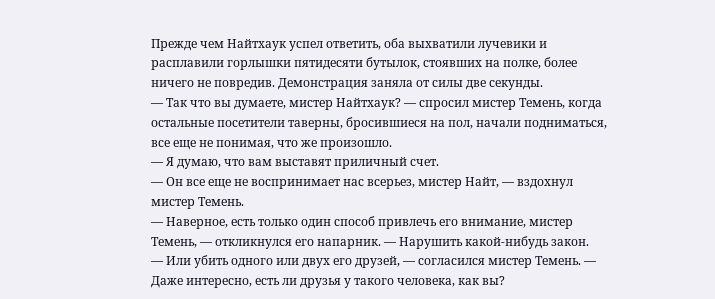Прежде чем Найтхаук успел ответить, оба выхватили лучевики и расплавили горлышки пятидесяти бутылок, стоявших на полке, более ничего не повредив. Демонстрация заняла от силы две секунды.
— Так что вы думаете, мистер Найтхаук? — спросил мистер Темень, когда остальные посетители таверны, бросившиеся на пол, начали подниматься, все еще не понимая, что же произошло.
— Я думаю, что вам выставят приличный счет.
— Он все еще не воспринимает нас всерьез, мистер Найт, — вздохнул мистер Темень.
— Наверное, есть только один способ привлечь его внимание, мистер Темень, — откликнулся его напарник. — Нарушить какой-нибудь закон.
— Или убить одного или двух его друзей, — согласился мистер Темень. — Даже интересно, есть ли друзья у такого человека, как вы?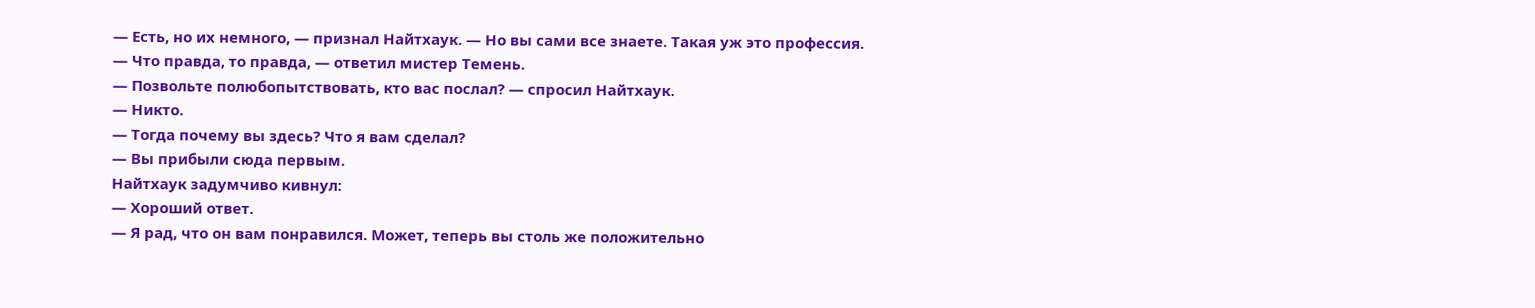— Есть, но их немного, — признал Найтхаук. — Но вы сами все знаете. Такая уж это профессия.
— Что правда, то правда, — ответил мистер Темень.
— Позвольте полюбопытствовать, кто вас послал? — спросил Найтхаук.
— Никто.
— Тогда почему вы здесь? Что я вам сделал?
— Вы прибыли сюда первым.
Найтхаук задумчиво кивнул:
— Хороший ответ.
— Я рад, что он вам понравился. Может, теперь вы столь же положительно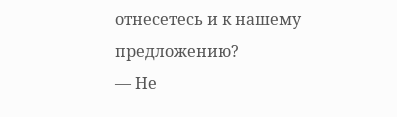отнесетесь и к нашему предложению?
— Не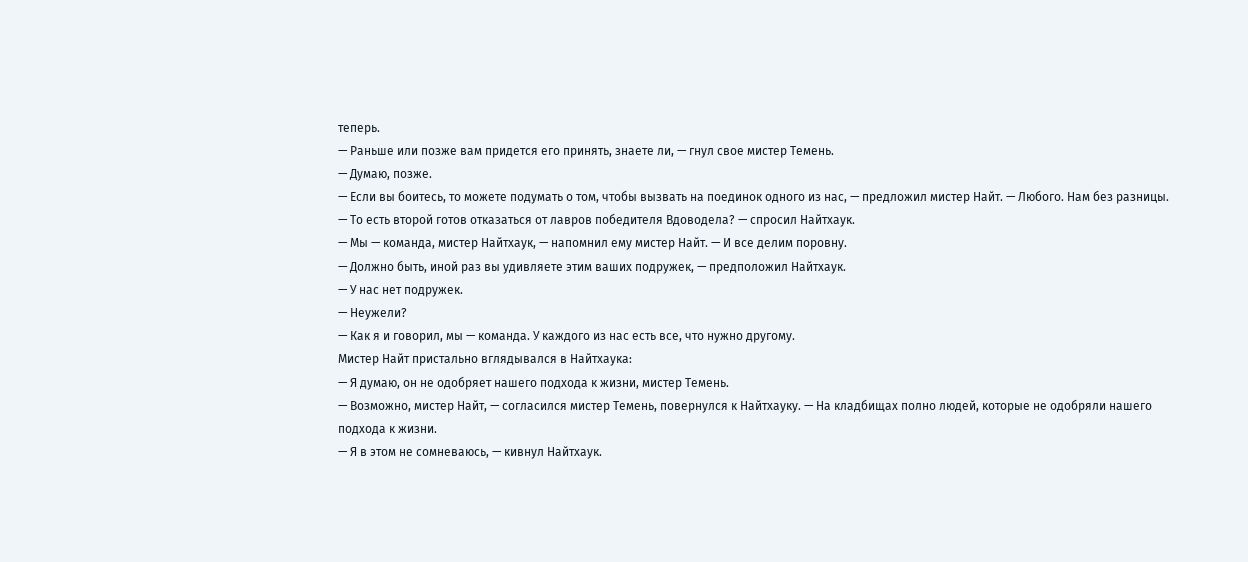теперь.
— Раньше или позже вам придется его принять, знаете ли, — гнул свое мистер Темень.
— Думаю, позже.
— Если вы боитесь, то можете подумать о том, чтобы вызвать на поединок одного из нас, — предложил мистер Найт. — Любого. Нам без разницы.
— То есть второй готов отказаться от лавров победителя Вдоводела? — спросил Найтхаук.
— Мы — команда, мистер Найтхаук, — напомнил ему мистер Найт. — И все делим поровну.
— Должно быть, иной раз вы удивляете этим ваших подружек, — предположил Найтхаук.
— У нас нет подружек.
— Неужели?
— Как я и говорил, мы — команда. У каждого из нас есть все, что нужно другому.
Мистер Найт пристально вглядывался в Найтхаука:
— Я думаю, он не одобряет нашего подхода к жизни, мистер Темень.
— Возможно, мистер Найт, — согласился мистер Темень, повернулся к Найтхауку. — На кладбищах полно людей, которые не одобряли нашего подхода к жизни.
— Я в этом не сомневаюсь, — кивнул Найтхаук.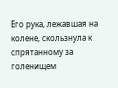Его рука, лежавшая на колене, скользнула к спрятанному за голенищем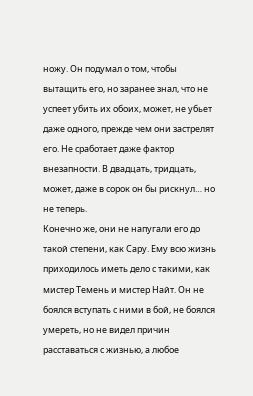ножу. Он подумал о том, чтобы вытащить его, но заранее знал, что не успеет убить их обоих, может, не убьет даже одного, прежде чем они застрелят его. Не сработает даже фактор внезапности. В двадцать, тридцать, может, даже в сорок он бы рискнул… но не теперь.
Конечно же, они не напугали его до такой степени, как Сару. Ему всю жизнь приходилось иметь дело с такими, как мистер Темень и мистер Найт. Он не боялся вступать с ними в бой, не боялся умереть, но не видел причин расставаться с жизнью, а любое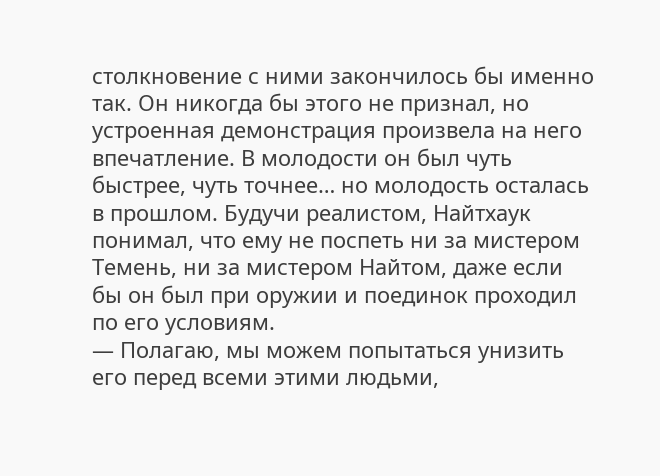столкновение с ними закончилось бы именно так. Он никогда бы этого не признал, но устроенная демонстрация произвела на него впечатление. В молодости он был чуть быстрее, чуть точнее… но молодость осталась в прошлом. Будучи реалистом, Найтхаук понимал, что ему не поспеть ни за мистером Темень, ни за мистером Найтом, даже если бы он был при оружии и поединок проходил по его условиям.
— Полагаю, мы можем попытаться унизить его перед всеми этими людьми,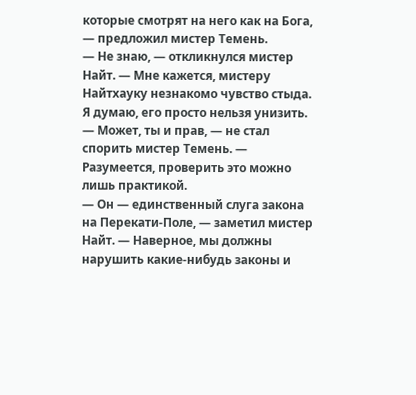которые смотрят на него как на Бога, — предложил мистер Темень.
— Не знаю, — откликнулся мистер Найт. — Мне кажется, мистеру Найтхауку незнакомо чувство стыда. Я думаю, его просто нельзя унизить.
— Может, ты и прав, — не стал спорить мистер Темень. — Разумеется, проверить это можно лишь практикой.
— Он — единственный слуга закона на Перекати-Поле, — заметил мистер Найт. — Наверное, мы должны нарушить какие-нибудь законы и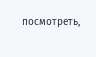посмотреть,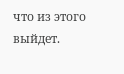что из этого выйдет.